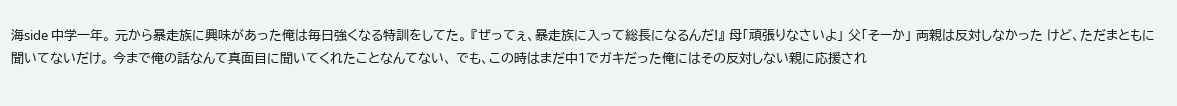海side 中学一年。 元から暴走族に興味があった俺は毎日強くなる特訓をしてた。 『ぜってぇ、暴走族に入って総長になるんだ!』 母「頑張りなさいよ」 父「そーか」 両親は反対しなかった けど、ただまともに聞いてないだけ。 今まで俺の話なんて真面目に聞いてくれたことなんてない、 でも、この時はまだ中1でガキだった俺にはその反対しない親に応援され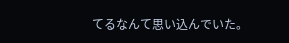てるなんて思い込んでいた。